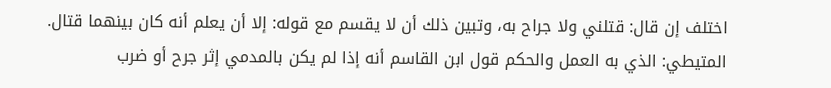اختلف إن قال: قتلني ولا جراح به، وتبين ذلك أن لا يقسم مع قوله: إلا أن يعلم أنه كان بينهما قتال. المتيطي: الذي به العمل والحكم قول ابن القاسم أنه إذا لم يكن بالمدمي إثر جرح أو ضرب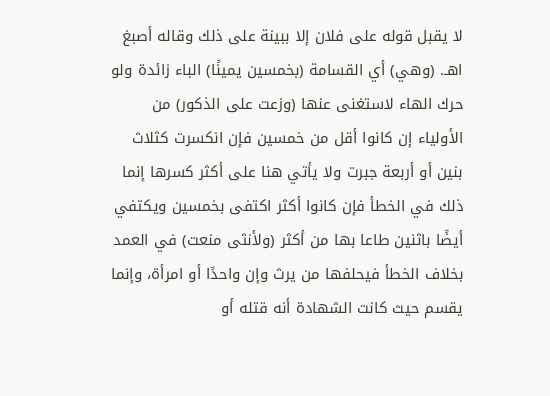لا يقبل قوله على فلان إلا ببينة على ذلك وقاله أصبغ اهـ. (وهي) أي القسامة (بخمسين يمينًا) الباء زائدة ولو حرك الهاء لاستغنى عنها (وزعت على الذكور) من الأولياء إن كانوا أقل من خمسين فإن انكسرت كثلاث بنين أو أربعة جبرت ولا يأتي هنا على أكثر كسرها إنما ذلك في الخطأ فإن كانوا أكثر اكتفى بخمسين ويكتفي أيضًا باثنين طاعا بها من أكثر (ولأنثى منعت) في العمد بخلاف الخطأ فيحلفها من يرث وإن واحدًا أو امرأة، وإنما يقسم حيث كانت الشهادة أنه قتله أو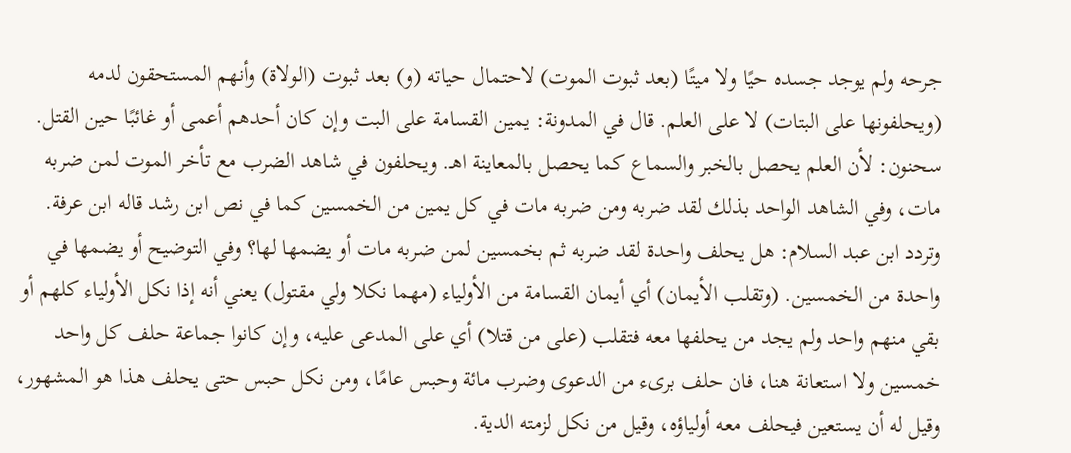جرحه ولم يوجد جسده حيًا ولا ميتًا (بعد ثبوت الموت) لاحتمال حياته (و) بعد ثبوت (الولاة) وأنهم المستحقون لدمه (ويحلفونها على البتات) لا على العلم. قال في المدونة: يمين القسامة على البت وإن كان أحدهم أعمى أو غائبًا حين القتل. سحنون: لأن العلم يحصل بالخبر والسماع كما يحصل بالمعاينة اهـ. ويحلفون في شاهد الضرب مع تأخر الموت لمن ضربه مات، وفي الشاهد الواحد بذلك لقد ضربه ومن ضربه مات في كل يمين من الخمسين كما في نص ابن رشد قاله ابن عرفة. وتردد ابن عبد السلام: هل يحلف واحدة لقد ضربه ثم بخمسين لمن ضربه مات أو يضمها لها؟ وفي التوضيح أو يضمها في واحدة من الخمسين. (وتقلب الأيمان) أي أيمان القسامة من الأولياء (مهما نكلا ولي مقتول) يعني أنه إذا نكل الأولياء كلهم أو بقي منهم واحد ولم يجد من يحلفها معه فتقلب (على من قتلا) أي على المدعى عليه، وإن كانوا جماعة حلف كل واحد خمسين ولا استعانة هنا، فان حلف برىء من الدعوى وضرب مائة وحبس عامًا، ومن نكل حبس حتى يحلف هذا هو المشهور، وقيل له أن يستعين فيحلف معه أولياؤه، وقيل من نكل لزمته الدية.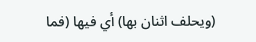(ويحلف اثنان بها) أي فيها (فما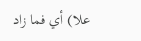علا) أي فما زاد